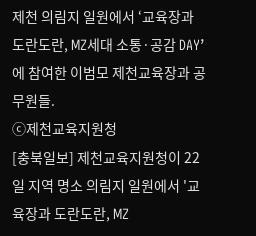제천 의림지 일원에서 ‘교육장과 도란도란, MZ세대 소통·공감 DAY’에 참여한 이범모 제천교육장과 공무원들.
ⓒ제천교육지원청
[충북일보] 제천교육지원청이 22일 지역 명소 의림지 일원에서 '교육장과 도란도란, MZ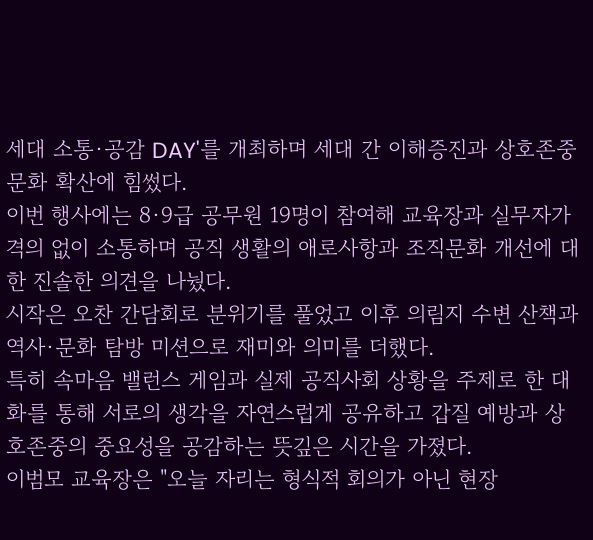세대 소통·공감 DAY'를 개최하며 세대 간 이해증진과 상호존중 문화 확산에 힘썼다.
이번 행사에는 8·9급 공무원 19명이 참여해 교육장과 실무자가 격의 없이 소통하며 공직 생활의 애로사항과 조직문화 개선에 대한 진솔한 의견을 나눴다.
시작은 오찬 간담회로 분위기를 풀었고 이후 의림지 수변 산책과 역사·문화 탐방 미션으로 재미와 의미를 더했다.
특히 속마음 밸런스 게임과 실제 공직사회 상황을 주제로 한 대화를 통해 서로의 생각을 자연스럽게 공유하고 갑질 예방과 상호존중의 중요성을 공감하는 뜻깊은 시간을 가졌다.
이범모 교육장은 "오늘 자리는 형식적 회의가 아닌 현장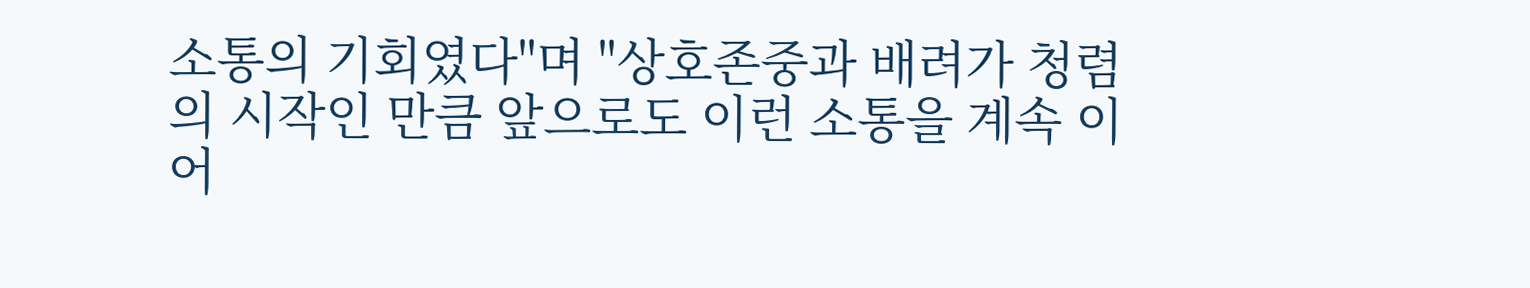소통의 기회였다"며 "상호존중과 배려가 청렴의 시작인 만큼 앞으로도 이런 소통을 계속 이어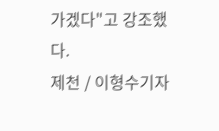가겠다"고 강조했다.
제천 / 이형수기자